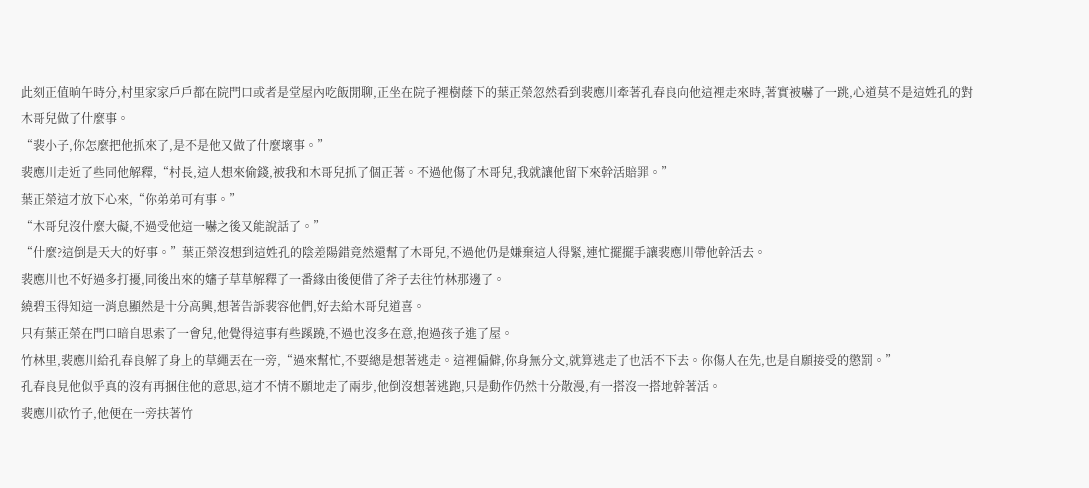此刻正值晌午時分,村里家家戶戶都在院門口或者是堂屋內吃飯閒聊,正坐在院子裡樹蔭下的葉正榮忽然看到裴應川牽著孔春良向他這裡走來時,著實被嚇了一跳,心道莫不是這姓孔的對木哥兒做了什麼事。
“裴小子,你怎麼把他抓來了,是不是他又做了什麼壞事。”
裴應川走近了些同他解釋,“村長,這人想來偷錢,被我和木哥兒抓了個正著。不過他傷了木哥兒,我就讓他留下來幹活賠罪。”
葉正榮這才放下心來,“你弟弟可有事。”
“木哥兒沒什麼大礙,不過受他這一嚇之後又能說話了。”
“什麼?這倒是天大的好事。”葉正榮沒想到這姓孔的陰差陽錯竟然還幫了木哥兒,不過他仍是嫌棄這人得緊,連忙擺擺手讓裴應川帶他幹活去。
裴應川也不好過多打擾,同後出來的嬸子草草解釋了一番緣由後便借了斧子去往竹林那邊了。
繞碧玉得知這一消息顯然是十分高興,想著告訴裴容他們,好去給木哥兒道喜。
只有葉正榮在門口暗自思索了一會兒,他覺得這事有些蹊蹺,不過也沒多在意,抱過孩子進了屋。
竹林里,裴應川給孔春良解了身上的草繩丟在一旁,“過來幫忙,不要總是想著逃走。這裡偏僻,你身無分文,就算逃走了也活不下去。你傷人在先,也是自願接受的懲罰。”
孔春良見他似乎真的沒有再捆住他的意思,這才不情不願地走了兩步,他倒沒想著逃跑,只是動作仍然十分散漫,有一搭沒一搭地幹著活。
裴應川砍竹子,他便在一旁扶著竹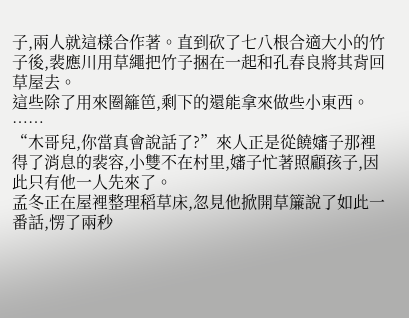子,兩人就這樣合作著。直到砍了七八根合適大小的竹子後,裴應川用草繩把竹子捆在一起和孔春良將其背回草屋去。
這些除了用來圈籬笆,剩下的還能拿來做些小東西。
……
“木哥兒,你當真會說話了?”來人正是從饒嬸子那裡得了消息的裴容,小雙不在村里,嬸子忙著照顧孩子,因此只有他一人先來了。
孟冬正在屋裡整理稻草床,忽見他掀開草簾說了如此一番話,愣了兩秒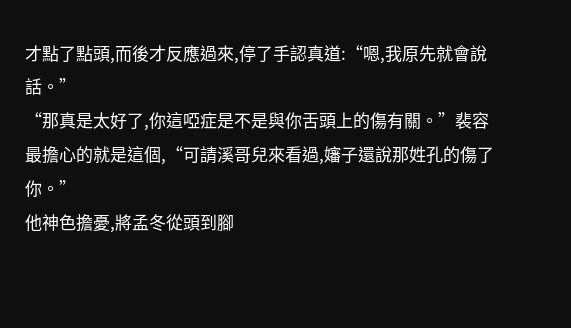才點了點頭,而後才反應過來,停了手認真道:“嗯,我原先就會說話。”
“那真是太好了,你這啞症是不是與你舌頭上的傷有關。”裴容最擔心的就是這個,“可請溪哥兒來看過,嬸子還說那姓孔的傷了你。”
他神色擔憂,將孟冬從頭到腳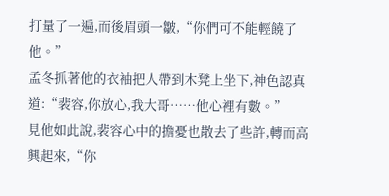打量了一遍,而後眉頭一皺,“你們可不能輕饒了他。”
孟冬抓著他的衣袖把人帶到木凳上坐下,神色認真道:“裴容,你放心,我大哥……他心裡有數。”
見他如此說,裴容心中的擔憂也散去了些許,轉而高興起來,“你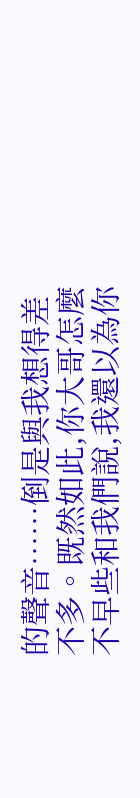的聲音……倒是與我想得差不多。既然如此,你大哥怎麼不早些和我們說,我還以為你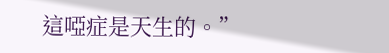這啞症是天生的。”